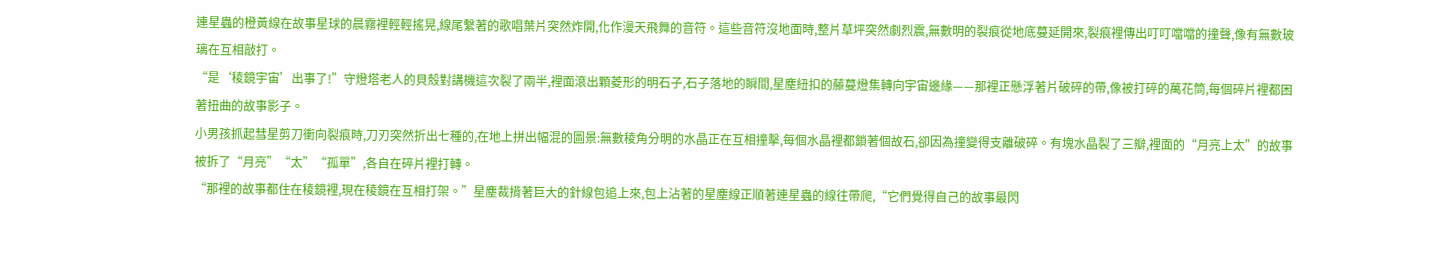連星蟲的橙黃線在故事星球的晨霧裡輕輕搖晃,線尾繫著的歌唱葉片突然炸開,化作漫天飛舞的音符。這些音符沒地面時,整片草坪突然劇烈震,無數明的裂痕從地底蔓延開來,裂痕裡傳出叮叮噹噹的撞聲,像有無數玻璃在互相敲打。
“是‘稜鏡宇宙’出事了!”守燈塔老人的貝殼對講機這次裂了兩半,裡面滾出顆菱形的明石子,石子落地的瞬間,星塵紐扣的藤蔓燈集轉向宇宙邊緣——那裡正懸浮著片破碎的帶,像被打碎的萬花筒,每個碎片裡都困著扭曲的故事影子。
小男孩抓起彗星剪刀衝向裂痕時,刀刃突然折出七種的,在地上拼出幅混的圖景:無數稜角分明的水晶正在互相撞擊,每個水晶裡都鎖著個故石,卻因為撞變得支離破碎。有塊水晶裂了三瓣,裡面的“月亮上太”的故事被拆了“月亮”“太”“孤單”,各自在碎片裡打轉。
“那裡的故事都住在稜鏡裡,現在稜鏡在互相打架。”星塵裁揹著巨大的針線包追上來,包上沾著的星塵線正順著連星蟲的線往帶爬,“它們覺得自己的故事最閃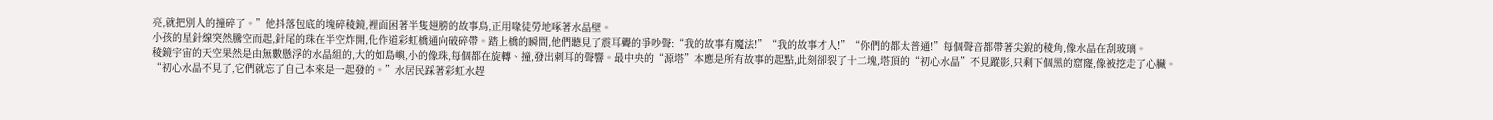亮,就把別人的撞碎了。”他抖落包底的塊碎稜鏡,裡面困著半隻翅膀的故事鳥,正用喙徒勞地啄著水晶壁。
小孩的星針線突然騰空而起,針尾的珠在半空炸開,化作道彩虹橋通向破碎帶。踏上橋的瞬間,他們聽見了震耳聾的爭吵聲:“我的故事有魔法!”“我的故事才人!”“你們的都太普通!”每個聲音都帶著尖銳的稜角,像水晶在刮玻璃。
稜鏡宇宙的天空果然是由無數懸浮的水晶組的,大的如島嶼,小的像珠,每個都在旋轉、撞,發出刺耳的聲響。最中央的“源塔”本應是所有故事的起點,此刻卻裂了十二塊,塔頂的“初心水晶”不見蹤影,只剩下個黑的窟窿,像被挖走了心臟。
“初心水晶不見了,它們就忘了自己本來是一起發的。”水居民踩著彩虹水趕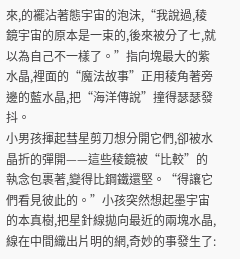來,的襬沾著態宇宙的泡沫,“我說過,稜鏡宇宙的原本是一束的,後來被分了七,就以為自己不一樣了。”指向塊最大的紫水晶,裡面的“魔法故事”正用稜角著旁邊的藍水晶,把“海洋傳說”撞得瑟瑟發抖。
小男孩揮起彗星剪刀想分開它們,卻被水晶折的彈開——這些稜鏡被“比較”的執念包裹著,變得比鋼鐵還堅。“得讓它們看見彼此的。”小孩突然想起墨宇宙的本真樹,把星針線拋向最近的兩塊水晶,線在中間織出片明的網,奇妙的事發生了: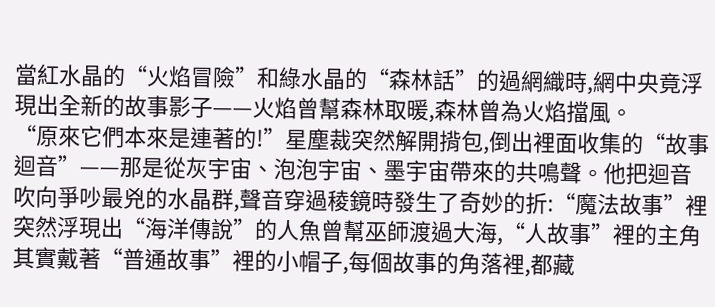當紅水晶的“火焰冒險”和綠水晶的“森林話”的過網織時,網中央竟浮現出全新的故事影子——火焰曾幫森林取暖,森林曾為火焰擋風。
“原來它們本來是連著的!”星塵裁突然解開揹包,倒出裡面收集的“故事迴音”——那是從灰宇宙、泡泡宇宙、墨宇宙帶來的共鳴聲。他把迴音吹向爭吵最兇的水晶群,聲音穿過稜鏡時發生了奇妙的折:“魔法故事”裡突然浮現出“海洋傳說”的人魚曾幫巫師渡過大海,“人故事”裡的主角其實戴著“普通故事”裡的小帽子,每個故事的角落裡,都藏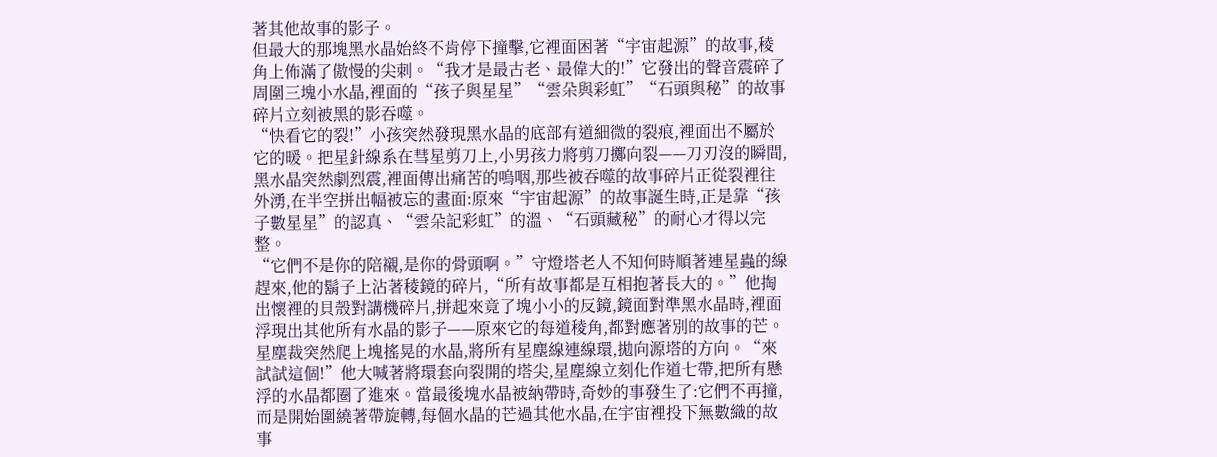著其他故事的影子。
但最大的那塊黑水晶始終不肯停下撞擊,它裡面困著“宇宙起源”的故事,稜角上佈滿了傲慢的尖刺。“我才是最古老、最偉大的!”它發出的聲音震碎了周圍三塊小水晶,裡面的“孩子與星星”“雲朵與彩虹”“石頭與秘”的故事碎片立刻被黑的影吞噬。
“快看它的裂!”小孩突然發現黑水晶的底部有道細微的裂痕,裡面出不屬於它的暖。把星針線系在彗星剪刀上,小男孩力將剪刀擲向裂——刀刃沒的瞬間,黑水晶突然劇烈震,裡面傳出痛苦的嗚咽,那些被吞噬的故事碎片正從裂裡往外湧,在半空拼出幅被忘的畫面:原來“宇宙起源”的故事誕生時,正是靠“孩子數星星”的認真、“雲朵記彩虹”的溫、“石頭藏秘”的耐心才得以完整。
“它們不是你的陪襯,是你的骨頭啊。”守燈塔老人不知何時順著連星蟲的線趕來,他的鬍子上沾著稜鏡的碎片,“所有故事都是互相抱著長大的。”他掏出懷裡的貝殼對講機碎片,拼起來竟了塊小小的反鏡,鏡面對準黑水晶時,裡面浮現出其他所有水晶的影子——原來它的每道稜角,都對應著別的故事的芒。
星塵裁突然爬上塊搖晃的水晶,將所有星塵線連線環,拋向源塔的方向。“來試試這個!”他大喊著將環套向裂開的塔尖,星塵線立刻化作道七帶,把所有懸浮的水晶都圈了進來。當最後塊水晶被納帶時,奇妙的事發生了:它們不再撞,而是開始圍繞著帶旋轉,每個水晶的芒過其他水晶,在宇宙裡投下無數織的故事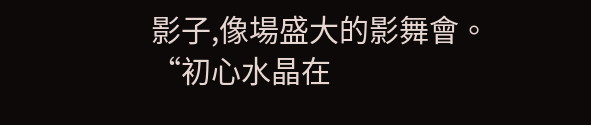影子,像場盛大的影舞會。
“初心水晶在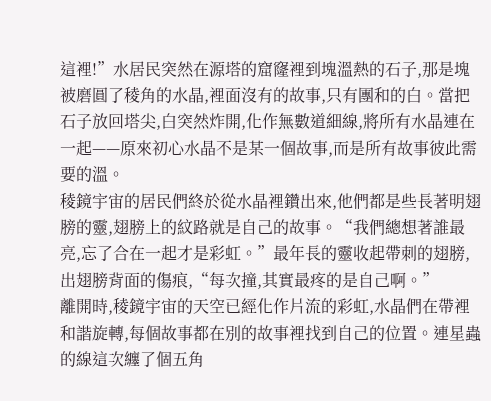這裡!”水居民突然在源塔的窟窿裡到塊溫熱的石子,那是塊被磨圓了稜角的水晶,裡面沒有的故事,只有團和的白。當把石子放回塔尖,白突然炸開,化作無數道細線,將所有水晶連在一起——原來初心水晶不是某一個故事,而是所有故事彼此需要的溫。
稜鏡宇宙的居民們終於從水晶裡鑽出來,他們都是些長著明翅膀的靈,翅膀上的紋路就是自己的故事。“我們總想著誰最亮,忘了合在一起才是彩虹。”最年長的靈收起帶刺的翅膀,出翅膀背面的傷痕,“每次撞,其實最疼的是自己啊。”
離開時,稜鏡宇宙的天空已經化作片流的彩虹,水晶們在帶裡和諧旋轉,每個故事都在別的故事裡找到自己的位置。連星蟲的線這次纏了個五角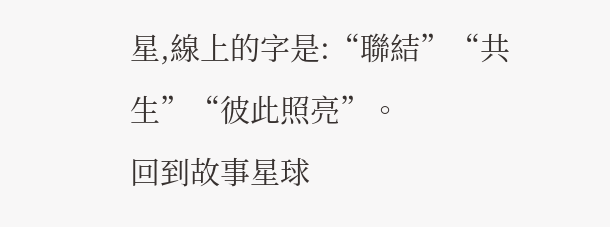星,線上的字是:“聯結”“共生”“彼此照亮”。
回到故事星球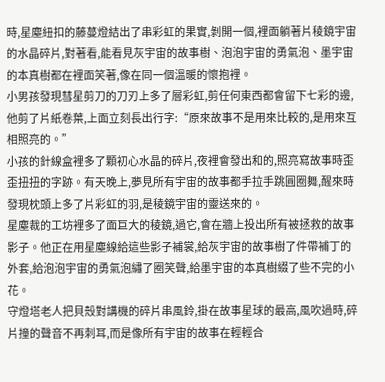時,星塵紐扣的藤蔓燈結出了串彩虹的果實,剝開一個,裡面躺著片稜鏡宇宙的水晶碎片,對著看,能看見灰宇宙的故事樹、泡泡宇宙的勇氣泡、墨宇宙的本真樹都在裡面笑著,像在同一個溫暖的懷抱裡。
小男孩發現彗星剪刀的刀刃上多了層彩虹,剪任何東西都會留下七彩的邊,他剪了片紙卷葉,上面立刻長出行字:“原來故事不是用來比較的,是用來互相照亮的。”
小孩的針線盒裡多了顆初心水晶的碎片,夜裡會發出和的,照亮寫故事時歪歪扭扭的字跡。有天晚上,夢見所有宇宙的故事都手拉手跳圓圈舞,醒來時發現枕頭上多了片彩虹的羽,是稜鏡宇宙的靈送來的。
星塵裁的工坊裡多了面巨大的稜鏡,過它,會在牆上投出所有被拯救的故事影子。他正在用星塵線給這些影子補裳,給灰宇宙的故事樹了件帶補丁的外套,給泡泡宇宙的勇氣泡繡了圈笑聲,給墨宇宙的本真樹綴了些不完的小花。
守燈塔老人把貝殼對講機的碎片串風鈴,掛在故事星球的最高,風吹過時,碎片撞的聲音不再刺耳,而是像所有宇宙的故事在輕輕合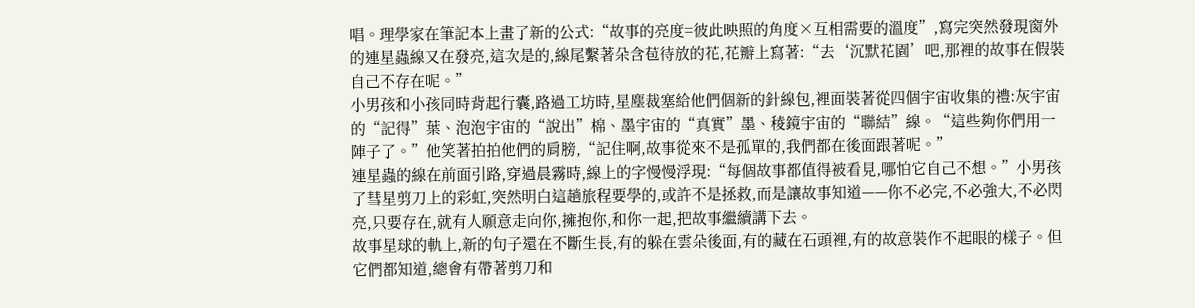唱。理學家在筆記本上畫了新的公式:“故事的亮度=彼此映照的角度×互相需要的溫度”,寫完突然發現窗外的連星蟲線又在發亮,這次是的,線尾繫著朵含苞待放的花,花瓣上寫著:“去‘沉默花園’吧,那裡的故事在假裝自己不存在呢。”
小男孩和小孩同時背起行囊,路過工坊時,星塵裁塞給他們個新的針線包,裡面裝著從四個宇宙收集的禮:灰宇宙的“記得”葉、泡泡宇宙的“說出”棉、墨宇宙的“真實”墨、稜鏡宇宙的“聯結”線。“這些夠你們用一陣子了。”他笑著拍拍他們的肩膀,“記住啊,故事從來不是孤單的,我們都在後面跟著呢。”
連星蟲的線在前面引路,穿過晨霧時,線上的字慢慢浮現:“每個故事都值得被看見,哪怕它自己不想。”小男孩了彗星剪刀上的彩虹,突然明白這趟旅程要學的,或許不是拯救,而是讓故事知道——你不必完,不必強大,不必閃亮,只要存在,就有人願意走向你,擁抱你,和你一起,把故事繼續講下去。
故事星球的軌上,新的句子還在不斷生長,有的躲在雲朵後面,有的藏在石頭裡,有的故意裝作不起眼的樣子。但它們都知道,總會有帶著剪刀和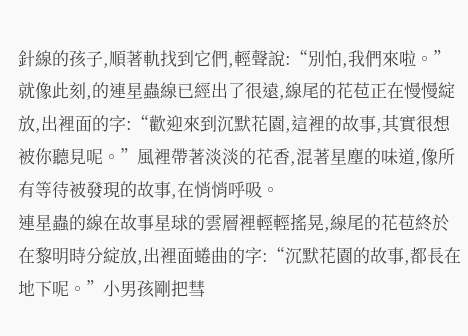針線的孩子,順著軌找到它們,輕聲說:“別怕,我們來啦。”
就像此刻,的連星蟲線已經出了很遠,線尾的花苞正在慢慢綻放,出裡面的字:“歡迎來到沉默花園,這裡的故事,其實很想被你聽見呢。”風裡帶著淡淡的花香,混著星塵的味道,像所有等待被發現的故事,在悄悄呼吸。
連星蟲的線在故事星球的雲層裡輕輕搖晃,線尾的花苞終於在黎明時分綻放,出裡面蜷曲的字:“沉默花園的故事,都長在地下呢。”小男孩剛把彗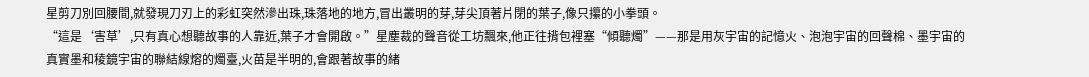星剪刀別回腰間,就發現刀刃上的彩虹突然滲出珠,珠落地的地方,冒出叢明的芽,芽尖頂著片閉的葉子,像只攥的小拳頭。
“這是‘害草’,只有真心想聽故事的人靠近,葉子才會開啟。”星塵裁的聲音從工坊飄來,他正往揹包裡塞“傾聽燭”——那是用灰宇宙的記憶火、泡泡宇宙的回聲棉、墨宇宙的真實墨和稜鏡宇宙的聯結線熔的燭臺,火苗是半明的,會跟著故事的緒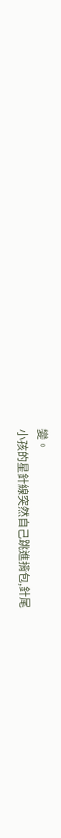變。
小孩的星針線突然自己跳進揹包,針尾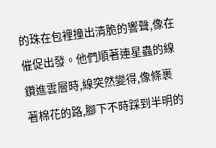的珠在包裡撞出清脆的響聲,像在催促出發。他們順著連星蟲的線鑽進雲層時,線突然變得,像條裹著棉花的路,腳下不時踩到半明的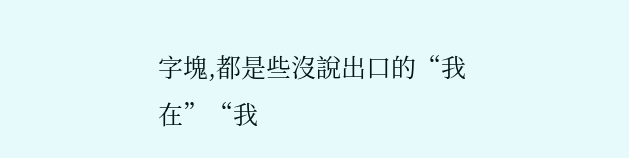字塊,都是些沒說出口的“我在”“我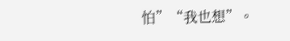怕”“我也想”。